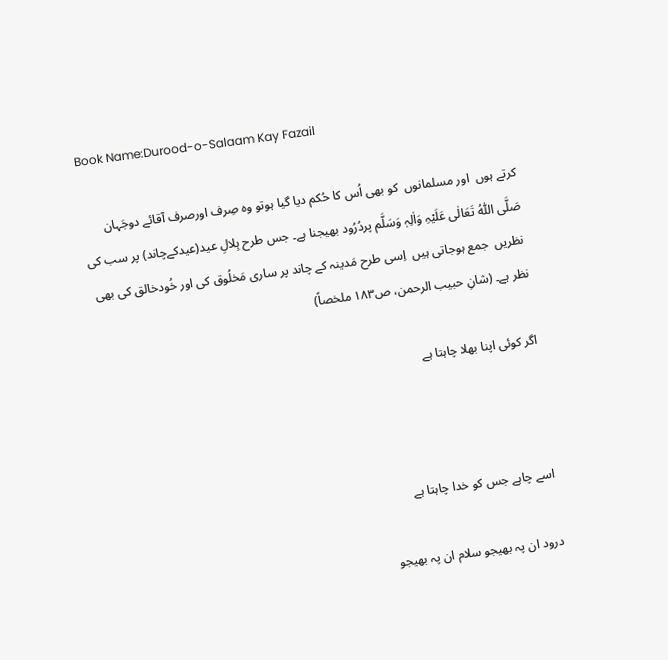Book Name:Durood-o-Salaam Kay Fazail

کرتے ہوں  اور مسلمانوں  کو بھی اُس کا حُکم دیا گیا ہوتو وہ صِرف اورصرف آقائے دوجَہان  صَلَّی اللّٰہُ تَعَالٰی عَلَیْہِ وَاٰلِہٖ وَسَلَّم پردُرُود بھیجنا ہے۔ جس طرح ہِلالِ عید(عیدکےچاند) پر سب کی نظریں  جمع ہوجاتی ہیں  اِسی طرح مَدینہ کے چاند پر ساری مَخلُوق کی اور خُودخالق کی بھی نظر ہے۔ (شانِ حبیب الرحمن، ص۱۸۳ ملخصاً)

اگر کوئی اپنا بھلا چاہتا ہے



اسے چاہے جس کو خدا چاہتا ہے

درود ان پہ بھیجو سلام ان پہ بھیجو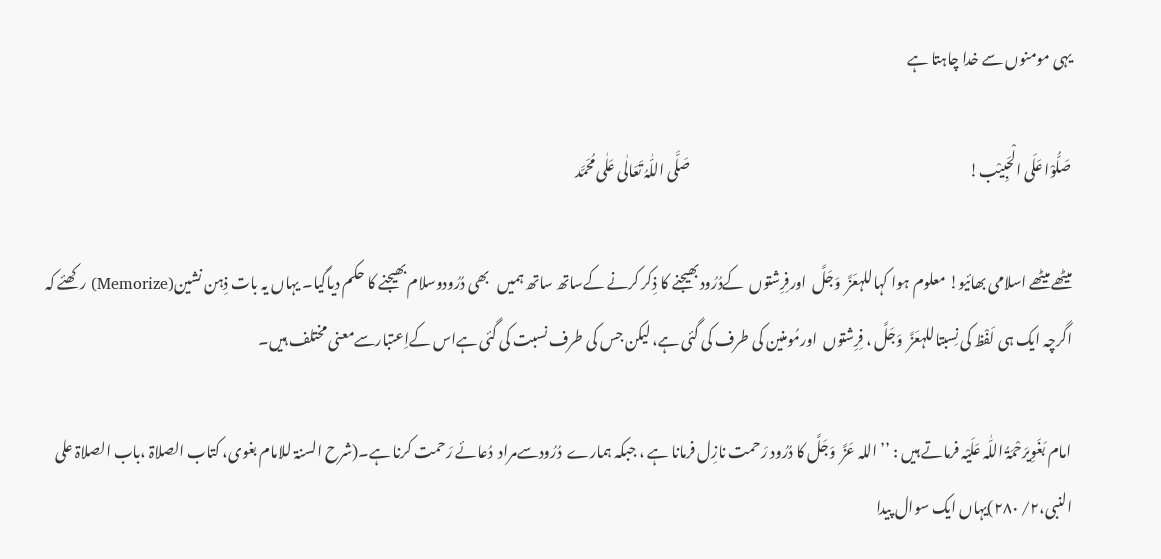یہی مومنوں سے خدا چاہتا ہے

صَلُّوْا عَلَی الْحَبِیْب!                                                                                                 صَلَّی اللّٰہُ تَعَالٰی عَلٰی مُحَمَّد

میٹھے میٹھے اسلامی بھائیو! معلوم ہوا کہاللہعَزَّ  وَجَلَّ  اورفِرِشتوں  کےدُرُودبھیجنے کا ذِکر کرنے کےساتھ ساتھ ہمیں   بھی دُرُودوسلام بھیجنے کا حکم دیاگیا۔ یہاں یہ بات ذِہن نشین(Memorize) رکھئے کہ اگرچہ ایک ہی لَفْظ کی نِسبتاللہعَزَّ  وَجَلَّ ، فِرِشتوں  اورمُومنین کی طرف کی گئی ہے، لیکن جس کی طرف نسبت کی گئی ہےاس کےاِعتبارسےمعنی مختلف ہیں۔

امام بَغَوِیرَحْمَۃُ اللّٰہ عَلَیْہ فرماتے ہیں : ’’ اللہ عَزَّ  وَجَلَّ کا دُرُود رَحمت نازِل فرمانا ہے ، جبکہ ہمارے  دُرُودسےمراد  دُعائے رَحمت کرنا ہے۔(شرح السنۃ للامام بغوی، کتاب الصلاۃ ،باب الصلاۃ علی النبی،۲/ ۲۸۰)یہاں ایک سوال پیدا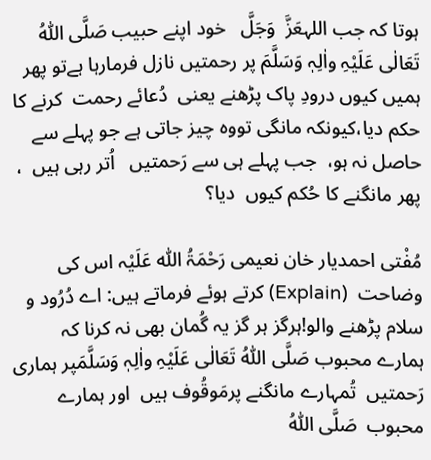ہوتا کہ جب اللہعَزَّ  وَجَلَّ   خود اپنے حبیب صَلَّی اللّٰہُ تَعَالٰی عَلَیْہِ واٰلِہٖ وَسَلَّمَ پر رحمتیں نازل فرمارہا ہےتو پھر ہمیں کیوں درودِ پاک پڑھنے یعنی  دُعائے رحمت  کرنے کا حکم دیا،کیونکہ مانگی تووہ چیز جاتی ہے جو پہلے سے حاصل نہ ہو،  جب پہلے ہی سے رَحمتیں   اُتر رہی ہیں  ، پھر مانگنے کا حُکم کیوں  دیا؟

مُفْتی احمدیار خان نعیمی رَحْمَۃُ اللّٰہ عَلَیْہ اس کی وضاحت  (Explain) کرتے ہوئے فرماتے ہیں: اے دُرُود و سلام پڑھنے والو!ہرگز ہر گز یہ گُمان بھی نہ کرنا کہ ہمارے محبوب صَلَّی اللّٰہُ تَعَالٰی عَلَیْہِ واٰلِہٖ وَسَلَّمَپر ہماری رَحمتیں  تُمہارے مانگنے پرمَوقُوف ہیں  اور ہمارے محبوب  صَلَّی اللّٰہُ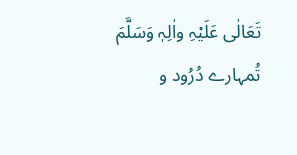تَعَالٰی عَلَیْہِ واٰلِہٖ وَسَلَّمَ تُمہارے دُرُود و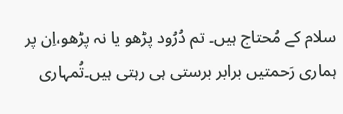سلام کے مُحتاج ہیں۔ تم دُرُود پڑھو یا نہ پڑھو،اِن پر ہماری رَحمتیں برابر برستی ہی رہتی ہیں۔تُمہاری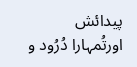پیدائش اورتُمہارا دُرُود و